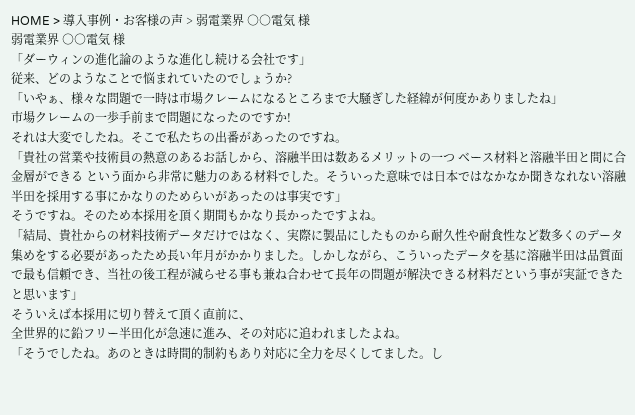HOME > 導入事例・お客様の声 > 弱電業界 ○○電気 様
弱電業界 ○○電気 様
「ダーウィンの進化論のような進化し続ける会社です」
従来、どのようなことで悩まれていたのでしょうか?
「いやぁ、様々な問題で一時は市場クレームになるところまで大騒ぎした経緯が何度かありましたね」
市場クレームの一歩手前まで問題になったのですか!
それは大変でしたね。そこで私たちの出番があったのですね。
「貴社の営業や技術員の熱意のあるお話しから、溶融半田は数あるメリットの一つ ベース材料と溶融半田と間に合金層ができる という面から非常に魅力のある材料でした。そういった意味では日本ではなかなか聞きなれない溶融半田を採用する事にかなりのためらいがあったのは事実です」
そうですね。そのため本採用を頂く期間もかなり長かったですよね。
「結局、貴社からの材料技術データだけではなく、実際に製品にしたものから耐久性や耐食性など数多くのデータ集めをする必要があったため長い年月がかかりました。しかしながら、こういったデータを基に溶融半田は品質面で最も信頼でき、当社の後工程が減らせる事も兼ね合わせて長年の問題が解決できる材料だという事が実証できたと思います」
そういえば本採用に切り替えて頂く直前に、
全世界的に鉛フリー半田化が急速に進み、その対応に追われましたよね。
「そうでしたね。あのときは時間的制約もあり対応に全力を尽くしてました。し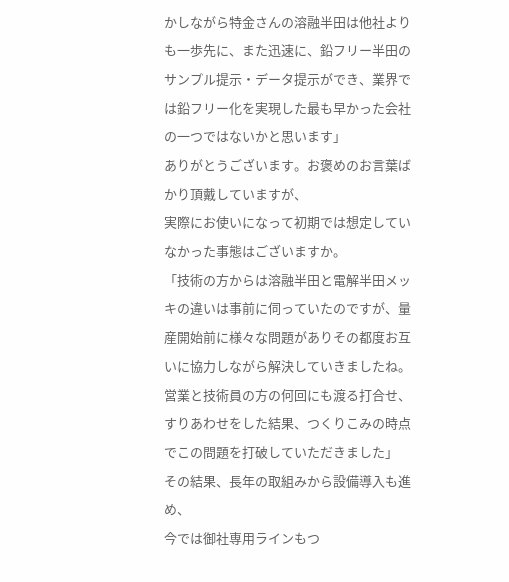かしながら特金さんの溶融半田は他社よりも一歩先に、また迅速に、鉛フリー半田のサンプル提示・データ提示ができ、業界では鉛フリー化を実現した最も早かった会社の一つではないかと思います」
ありがとうございます。お褒めのお言葉ばかり頂戴していますが、
実際にお使いになって初期では想定していなかった事態はございますか。
「技術の方からは溶融半田と電解半田メッキの違いは事前に伺っていたのですが、量産開始前に様々な問題がありその都度お互いに協力しながら解決していきましたね。営業と技術員の方の何回にも渡る打合せ、すりあわせをした結果、つくりこみの時点でこの問題を打破していただきました」
その結果、長年の取組みから設備導入も進め、
今では御社専用ラインもつ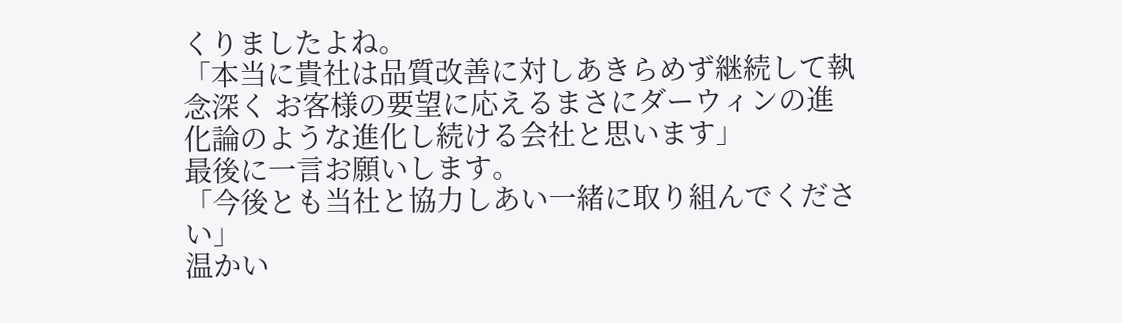くりましたよね。
「本当に貴社は品質改善に対しあきらめず継続して執念深く お客様の要望に応えるまさにダーウィンの進化論のような進化し続ける会社と思います」
最後に一言お願いします。
「今後とも当社と協力しあい一緒に取り組んでください」
温かい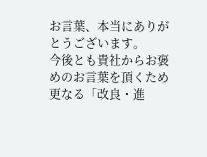お言葉、本当にありがとうございます。
今後とも貴社からお褒めのお言葉を頂くため更なる「改良・進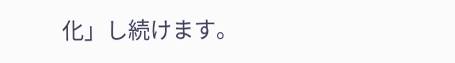化」し続けます。